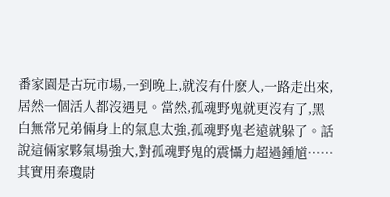番家園是古玩市場,一到晚上,就沒有什麽人,一路走出來,居然一個活人都沒遇見。當然,孤魂野鬼就更沒有了,黑白無常兄弟倆身上的氣息太強,孤魂野鬼老遠就躲了。話說這倆家夥氣場強大,對孤魂野鬼的震懾力超過鍾馗……其實用秦瓊尉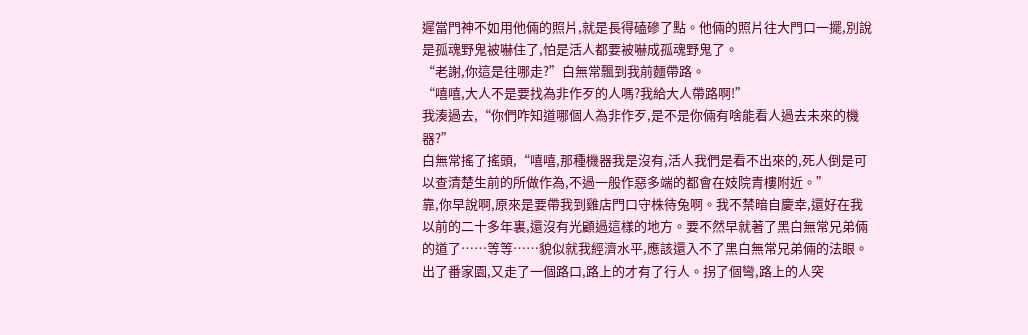遲當門神不如用他倆的照片,就是長得磕磣了點。他倆的照片往大門口一擺,別說是孤魂野鬼被嚇住了,怕是活人都要被嚇成孤魂野鬼了。
“老謝,你這是往哪走?”白無常飄到我前麵帶路。
“嘻嘻,大人不是要找為非作歹的人嗎?我給大人帶路啊!”
我湊過去,“你們咋知道哪個人為非作歹,是不是你倆有啥能看人過去未來的機器?”
白無常搖了搖頭,“嘻嘻,那種機器我是沒有,活人我們是看不出來的,死人倒是可以查清楚生前的所做作為,不過一般作惡多端的都會在妓院青樓附近。”
靠,你早說啊,原來是要帶我到雞店門口守株待兔啊。我不禁暗自慶幸,還好在我以前的二十多年裏,還沒有光顧過這樣的地方。要不然早就著了黑白無常兄弟倆的道了……等等……貌似就我經濟水平,應該還入不了黑白無常兄弟倆的法眼。
出了番家園,又走了一個路口,路上的才有了行人。拐了個彎,路上的人突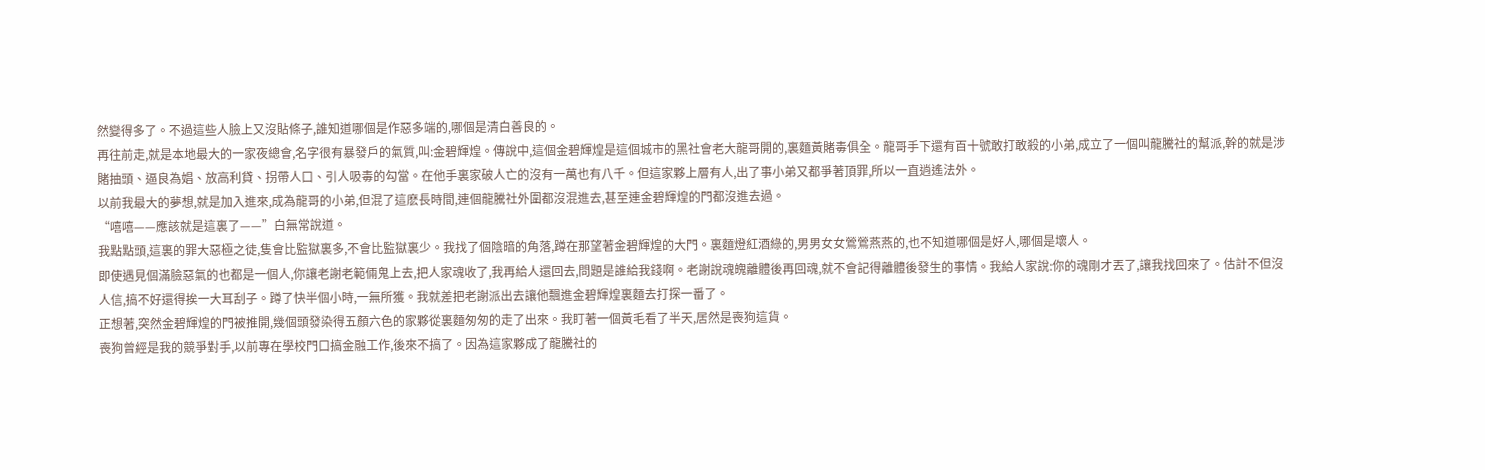然變得多了。不過這些人臉上又沒貼條子,誰知道哪個是作惡多端的,哪個是清白善良的。
再往前走,就是本地最大的一家夜總會,名字很有暴發戶的氣質,叫:金碧輝煌。傳說中,這個金碧輝煌是這個城市的黑社會老大龍哥開的,裏麵黃賭毒俱全。龍哥手下還有百十號敢打敢殺的小弟,成立了一個叫龍騰社的幫派,幹的就是涉賭抽頭、逼良為娼、放高利貸、拐帶人口、引人吸毒的勾當。在他手裏家破人亡的沒有一萬也有八千。但這家夥上層有人,出了事小弟又都爭著頂罪,所以一直逍遙法外。
以前我最大的夢想,就是加入進來,成為龍哥的小弟,但混了這麽長時間,連個龍騰社外圍都沒混進去,甚至連金碧輝煌的門都沒進去過。
“嘻嘻——應該就是這裏了——”白無常說道。
我點點頭,這裏的罪大惡極之徒,隻會比監獄裏多,不會比監獄裏少。我找了個陰暗的角落,蹲在那望著金碧輝煌的大門。裏麵燈紅酒綠的,男男女女鶯鶯燕燕的,也不知道哪個是好人,哪個是壞人。
即使遇見個滿臉惡氣的也都是一個人,你讓老謝老範倆鬼上去,把人家魂收了,我再給人還回去,問題是誰給我錢啊。老謝說魂魄離體後再回魂,就不會記得離體後發生的事情。我給人家說:你的魂剛才丟了,讓我找回來了。估計不但沒人信,搞不好還得挨一大耳刮子。蹲了快半個小時,一無所獲。我就差把老謝派出去讓他飄進金碧輝煌裏麵去打探一番了。
正想著,突然金碧輝煌的門被推開,幾個頭發染得五顏六色的家夥從裏麵匆匆的走了出來。我盯著一個黃毛看了半天,居然是喪狗這貨。
喪狗曾經是我的競爭對手,以前專在學校門口搞金融工作,後來不搞了。因為這家夥成了龍騰社的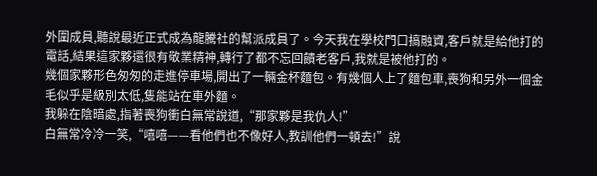外圍成員,聽說最近正式成為龍騰社的幫派成員了。今天我在學校門口搞融資,客戶就是給他打的電話,結果這家夥還很有敬業精神,轉行了都不忘回饋老客戶,我就是被他打的。
幾個家夥形色匆匆的走進停車場,開出了一輛金杯麵包。有幾個人上了麵包車,喪狗和另外一個金毛似乎是級別太低,隻能站在車外麵。
我躲在陰暗處,指著喪狗衝白無常說道,“那家夥是我仇人!”
白無常冷冷一笑,“嘻嘻——看他們也不像好人,教訓他們一頓去!”說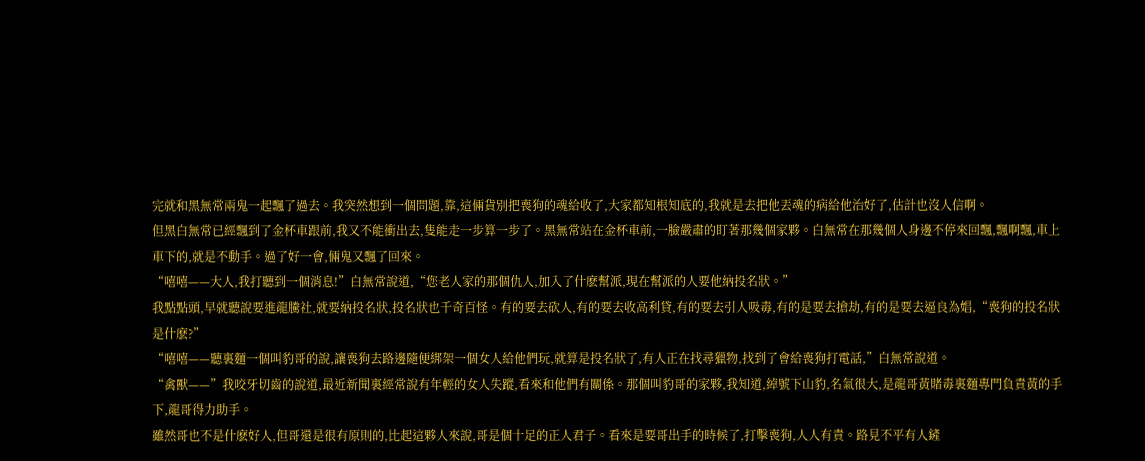完就和黑無常兩鬼一起飄了過去。我突然想到一個問題,靠,這倆貨別把喪狗的魂給收了,大家都知根知底的,我就是去把他丟魂的病給他治好了,估計也沒人信啊。
但黑白無常已經飄到了金杯車跟前,我又不能衝出去,隻能走一步算一步了。黑無常站在金杯車前,一臉嚴肅的盯著那幾個家夥。白無常在那幾個人身邊不停來回飄,飄啊飄,車上車下的,就是不動手。過了好一會,倆鬼又飄了回來。
“嘻嘻——大人,我打聽到一個消息!”白無常說道,“您老人家的那個仇人,加入了什麽幫派,現在幫派的人要他納投名狀。”
我點點頭,早就聽說要進龍騰社,就要納投名狀,投名狀也千奇百怪。有的要去砍人,有的要去收高利貸,有的要去引人吸毒,有的是要去搶劫,有的是要去逼良為娼,“喪狗的投名狀是什麽?”
“嘻嘻——聽裏麵一個叫豹哥的說,讓喪狗去路邊隨便綁架一個女人給他們玩,就算是投名狀了,有人正在找尋獵物,找到了會給喪狗打電話,”白無常說道。
“禽獸——”我咬牙切齒的說道,最近新聞裏經常說有年輕的女人失蹤,看來和他們有關係。那個叫豹哥的家夥,我知道,綽號下山豹,名氣很大,是龍哥黃賭毒裏麵專門負責黃的手下,龍哥得力助手。
雖然哥也不是什麽好人,但哥還是很有原則的,比起這夥人來說,哥是個十足的正人君子。看來是要哥出手的時候了,打擊喪狗,人人有責。路見不平有人鏟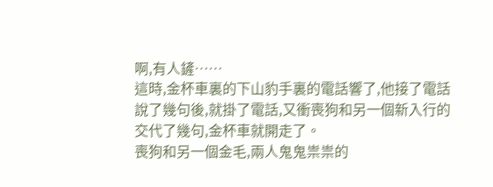啊,有人鏟……
這時,金杯車裏的下山豹手裏的電話響了,他接了電話說了幾句後,就掛了電話,又衝喪狗和另一個新入行的交代了幾句,金杯車就開走了。
喪狗和另一個金毛,兩人鬼鬼祟祟的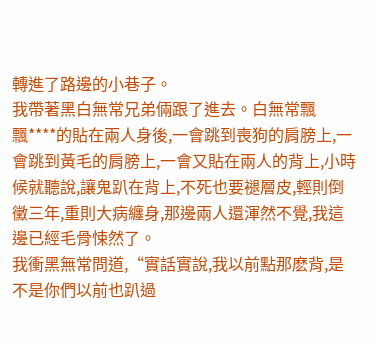轉進了路邊的小巷子。
我帶著黑白無常兄弟倆跟了進去。白無常飄飄****的貼在兩人身後,一會跳到喪狗的肩膀上,一會跳到黃毛的肩膀上,一會又貼在兩人的背上,小時候就聽說,讓鬼趴在背上,不死也要褪層皮,輕則倒黴三年,重則大病纏身,那邊兩人還渾然不覺,我這邊已經毛骨悚然了。
我衝黑無常問道,“實話實說,我以前點那麽背,是不是你們以前也趴過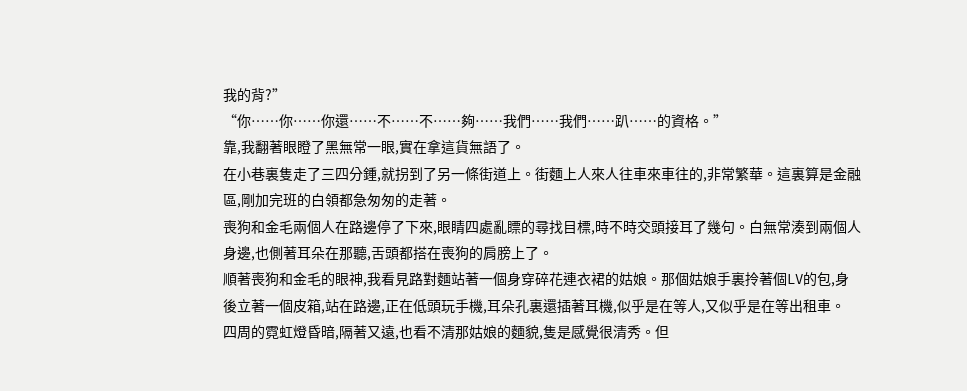我的背?”
“你……你……你還……不……不……夠……我們……我們……趴……的資格。”
靠,我翻著眼瞪了黑無常一眼,實在拿這貨無語了。
在小巷裏隻走了三四分鍾,就拐到了另一條街道上。街麵上人來人往車來車往的,非常繁華。這裏算是金融區,剛加完班的白領都急匆匆的走著。
喪狗和金毛兩個人在路邊停了下來,眼睛四處亂瞟的尋找目標,時不時交頭接耳了幾句。白無常湊到兩個人身邊,也側著耳朵在那聽,舌頭都搭在喪狗的肩膀上了。
順著喪狗和金毛的眼神,我看見路對麵站著一個身穿碎花連衣裙的姑娘。那個姑娘手裏拎著個LV的包,身後立著一個皮箱,站在路邊,正在低頭玩手機,耳朵孔裏還插著耳機,似乎是在等人,又似乎是在等出租車。
四周的霓虹燈昏暗,隔著又遠,也看不清那姑娘的麵貌,隻是感覺很清秀。但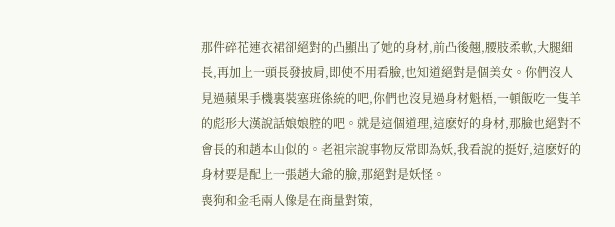那件碎花連衣裙卻絕對的凸顯出了她的身材,前凸後翹,腰肢柔軟,大腿細長,再加上一頭長發披肩,即使不用看臉,也知道絕對是個美女。你們沒人見過蘋果手機裏裝塞班係統的吧,你們也沒見過身材魁梧,一頓飯吃一隻羊的彪形大漢說話娘娘腔的吧。就是這個道理,這麽好的身材,那臉也絕對不會長的和趙本山似的。老祖宗說事物反常即為妖,我看說的挺好,這麽好的身材要是配上一張趙大爺的臉,那絕對是妖怪。
喪狗和金毛兩人像是在商量對策,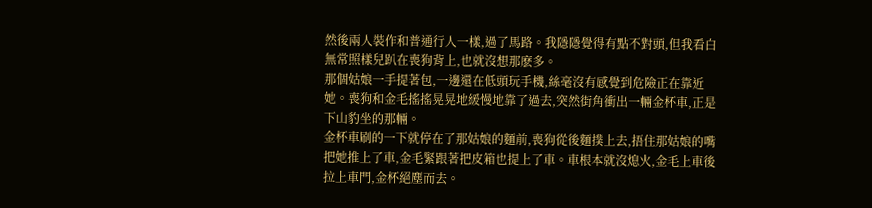然後兩人裝作和普通行人一樣,過了馬路。我隱隱覺得有點不對頭,但我看白無常照樣兒趴在喪狗背上,也就沒想那麽多。
那個姑娘一手提著包,一邊還在低頭玩手機,絲毫沒有感覺到危險正在靠近她。喪狗和金毛搖搖晃晃地緩慢地靠了過去,突然街角衝出一輛金杯車,正是下山豹坐的那輛。
金杯車刷的一下就停在了那姑娘的麵前,喪狗從後麵撲上去,捂住那姑娘的嘴把她推上了車,金毛緊跟著把皮箱也提上了車。車根本就沒熄火,金毛上車後拉上車門,金杯絕塵而去。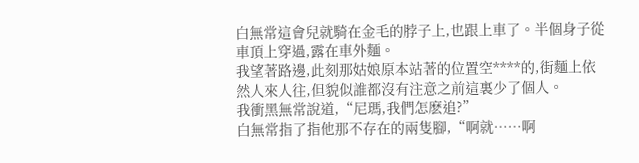白無常這會兒就騎在金毛的脖子上,也跟上車了。半個身子從車頂上穿過,露在車外麵。
我望著路邊,此刻那姑娘原本站著的位置空****的,街麵上依然人來人往,但貌似誰都沒有注意之前這裏少了個人。
我衝黑無常說道,“尼瑪,我們怎麽追?”
白無常指了指他那不存在的兩隻腳,“啊就……啊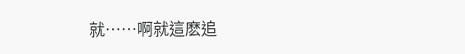就……啊就這麽追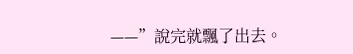——”說完就飄了出去。